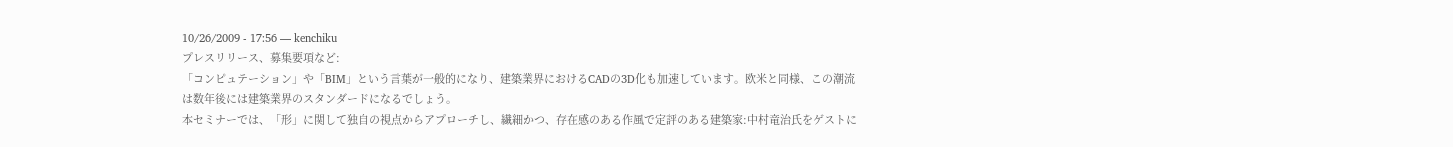10/26/2009 - 17:56 — kenchiku
プレスリリース、募集要項など:
「コンピュテーション」や「BIM」という言葉が一般的になり、建築業界におけるCADの3D化も加速しています。欧米と同様、この潮流は数年後には建築業界のスタンダードになるでしょう。
本セミナーでは、「形」に関して独自の視点からアプローチし、繊細かつ、存在感のある作風で定評のある建築家:中村竜治氏をゲストに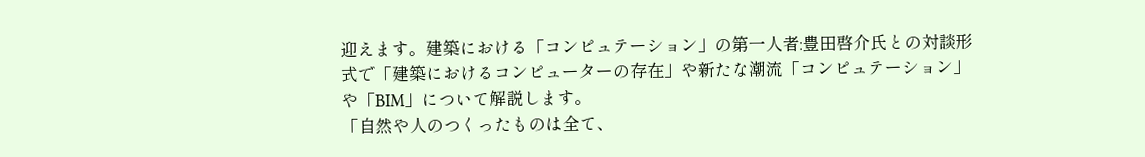迎えます。建築における「コンピュテーション」の第一人者:豊田啓介氏との対談形式で「建築におけるコンピューターの存在」や新たな潮流「コンピュテーション」や「BIM」について解説します。
「自然や人のつくったものは全て、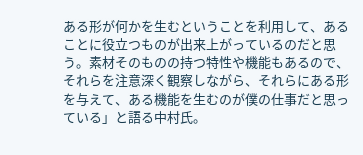ある形が何かを生むということを利用して、あることに役立つものが出来上がっているのだと思う。素材そのものの持つ特性や機能もあるので、それらを注意深く観察しながら、それらにある形を与えて、ある機能を生むのが僕の仕事だと思っている」と語る中村氏。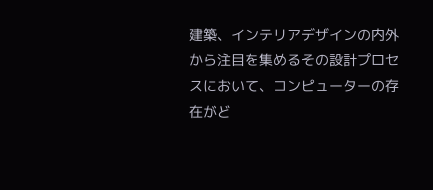建築、インテリアデザインの内外から注目を集めるその設計プロセスにおいて、コンピューターの存在がど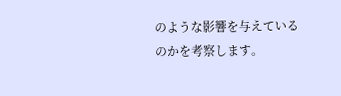のような影響を与えているのかを考察します。